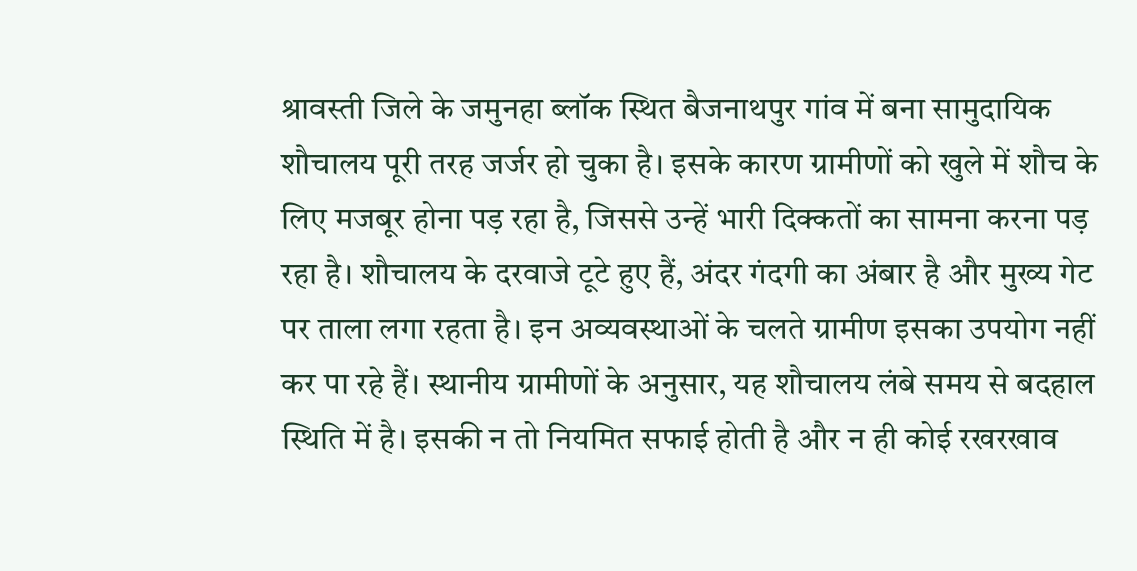श्रावस्ती जिले के जमुनहा ब्लॉक स्थित बैजनाथपुर गांव में बना सामुदायिक शौचालय पूरी तरह जर्जर हो चुका है। इसके कारण ग्रामीणों को खुले में शौच के लिए मजबूर होना पड़ रहा है, जिससे उन्हें भारी दिक्कतों का सामना करना पड़ रहा है। शौचालय के दरवाजे टूटे हुए हैं, अंदर गंदगी का अंबार है और मुख्य गेट पर ताला लगा रहता है। इन अव्यवस्थाओं के चलते ग्रामीण इसका उपयोग नहीं कर पा रहे हैं। स्थानीय ग्रामीणों के अनुसार, यह शौचालय लंबे समय से बदहाल स्थिति में है। इसकी न तो नियमित सफाई होती है और न ही कोई रखरखाव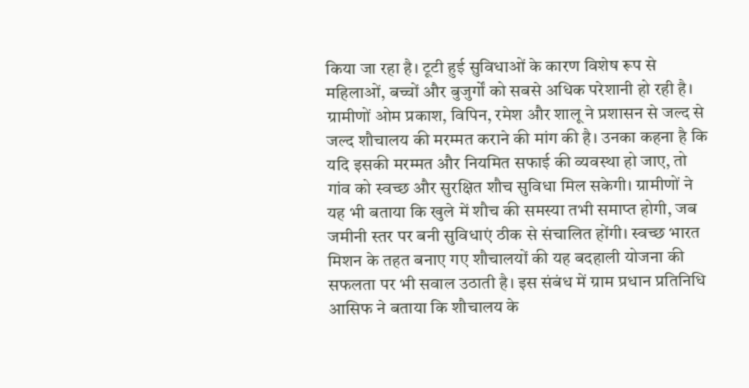किया जा रहा है। टूटी हुई सुविधाओं के कारण विशेष रूप से महिलाओं, बच्चों और बुजुर्गों को सबसे अधिक परेशानी हो रही है। ग्रामीणों ओम प्रकाश, विपिन, रमेश और शालू ने प्रशासन से जल्द से जल्द शौचालय की मरम्मत कराने की मांग की है। उनका कहना है कि यदि इसकी मरम्मत और नियमित सफाई की व्यवस्था हो जाए, तो गांव को स्वच्छ और सुरक्षित शौच सुविधा मिल सकेगी। ग्रामीणों ने यह भी बताया कि खुले में शौच की समस्या तभी समाप्त होगी, जब जमीनी स्तर पर बनी सुविधाएं ठीक से संचालित होंगी। स्वच्छ भारत मिशन के तहत बनाए गए शौचालयों की यह बदहाली योजना की सफलता पर भी सवाल उठाती है। इस संबंध में ग्राम प्रधान प्रतिनिधि आसिफ ने बताया कि शौचालय के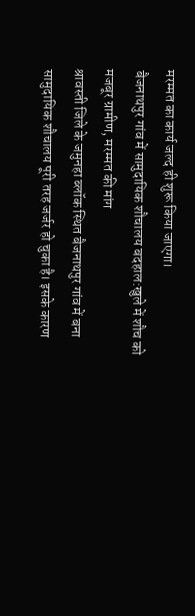मरम्मत का कार्य जल्द ही शुरू किया जाएगा।
बैजनाथपुर गांव में सामुदायिक शौचालय बदहाल:खुले में शौच को मजबूर ग्रामीण, मरम्मत की मांग
श्रावस्ती जिले के जमुनहा ब्लॉक स्थित बैजनाथपुर गांव में बना सामुदायिक शौचालय पूरी तरह जर्जर हो चुका है। इसके कारण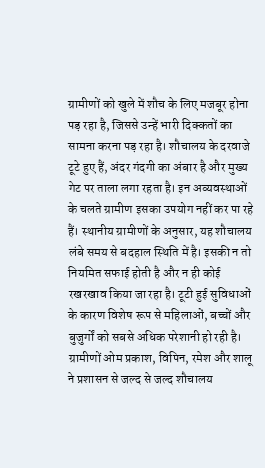ग्रामीणों को खुले में शौच के लिए मजबूर होना पड़ रहा है, जिससे उन्हें भारी दिक्कतों का सामना करना पड़ रहा है। शौचालय के दरवाजे टूटे हुए हैं, अंदर गंदगी का अंबार है और मुख्य गेट पर ताला लगा रहता है। इन अव्यवस्थाओं के चलते ग्रामीण इसका उपयोग नहीं कर पा रहे हैं। स्थानीय ग्रामीणों के अनुसार, यह शौचालय लंबे समय से बदहाल स्थिति में है। इसकी न तो नियमित सफाई होती है और न ही कोई रखरखाव किया जा रहा है। टूटी हुई सुविधाओं के कारण विशेष रूप से महिलाओं, बच्चों और बुजुर्गों को सबसे अधिक परेशानी हो रही है। ग्रामीणों ओम प्रकाश, विपिन, रमेश और शालू ने प्रशासन से जल्द से जल्द शौचालय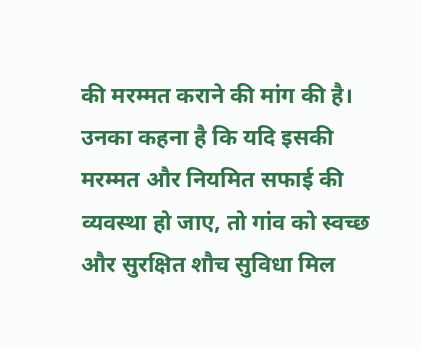की मरम्मत कराने की मांग की है। उनका कहना है कि यदि इसकी मरम्मत और नियमित सफाई की व्यवस्था हो जाए, तो गांव को स्वच्छ और सुरक्षित शौच सुविधा मिल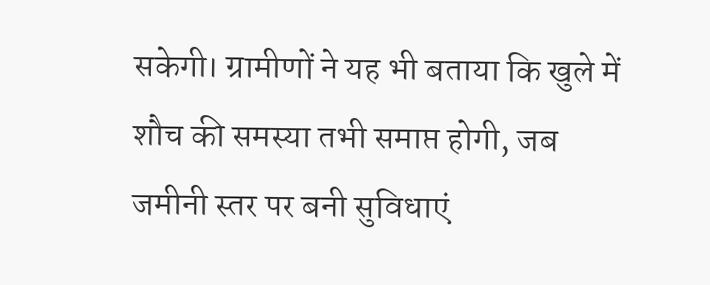सकेगी। ग्रामीणों ने यह भी बताया कि खुले में शौच की समस्या तभी समाप्त होगी, जब जमीनी स्तर पर बनी सुविधाएं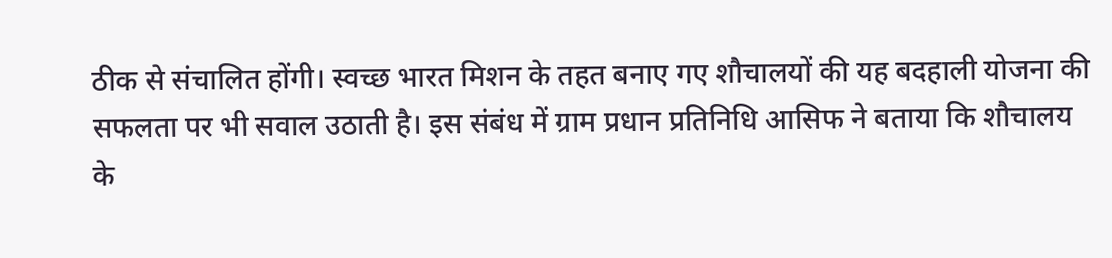ठीक से संचालित होंगी। स्वच्छ भारत मिशन के तहत बनाए गए शौचालयों की यह बदहाली योजना की सफलता पर भी सवाल उठाती है। इस संबंध में ग्राम प्रधान प्रतिनिधि आसिफ ने बताया कि शौचालय के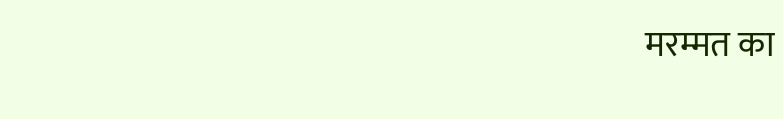मरम्मत का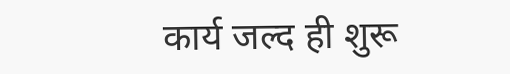कार्य जल्द ही शुरू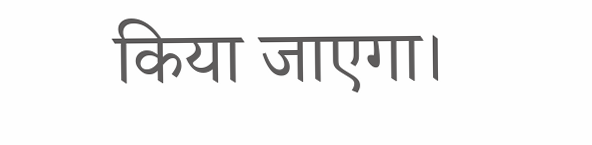किया जाएगा।